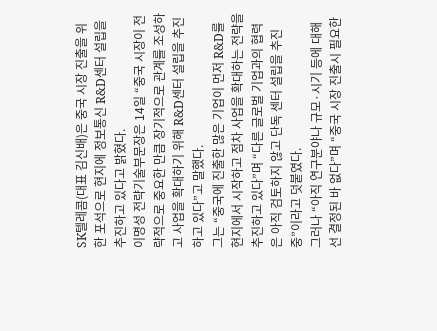SK텔레콤(대표 김신배)은 중국 시장 진출을 위한 포석으로 현지에 정보통신 R&D센터 설립을 추진하고 있다고 밝혔다.
이명성 전략기술부문장은 14일 “중국 시장이 전략적으로 중요한 만큼 장기적으로 관계를 조성하고 사업을 확대하기 위해 R&D센터 설립을 추진하고 있다”고 말했다.
그는 “중국에 진출한 많은 기업이 먼저 R&D를 현지에서 시작하고 점차 사업을 확대하는 전략을 추진하고 있다”며 “다른 글로벌 기업과의 협력은 아직 검토하지 않고 단독 센터 설립을 추진 중”이라고 덧붙였다.
그러나 “아직 연구분야나 규모·시기 등에 대해선 결정된 바 없다”며 “중국 시장 진출시 필요한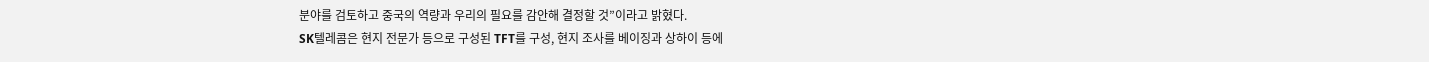분야를 검토하고 중국의 역량과 우리의 필요를 감안해 결정할 것”이라고 밝혔다.
SK텔레콤은 현지 전문가 등으로 구성된 TFT를 구성, 현지 조사를 베이징과 상하이 등에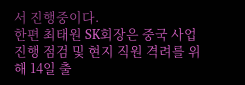서 진행중이다.
한편 최태원 SK회장은 중국 사업 진행 점검 및 현지 직원 격려를 위해 14일 출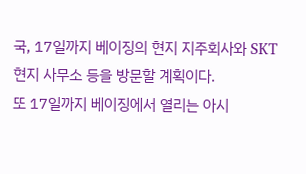국, 17일까지 베이징의 현지 지주회사와 SKT 현지 사무소 등을 방문할 계획이다.
또 17일까지 베이징에서 열리는 아시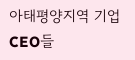아태평양지역 기업 CEO들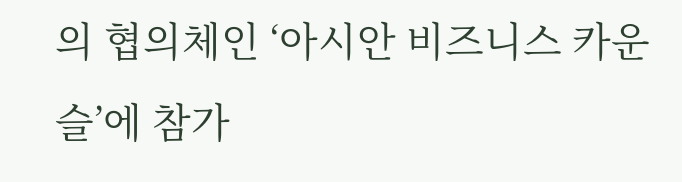의 협의체인 ‘아시안 비즈니스 카운슬’에 참가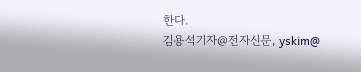한다.
김용석기자@전자신문, yskim@